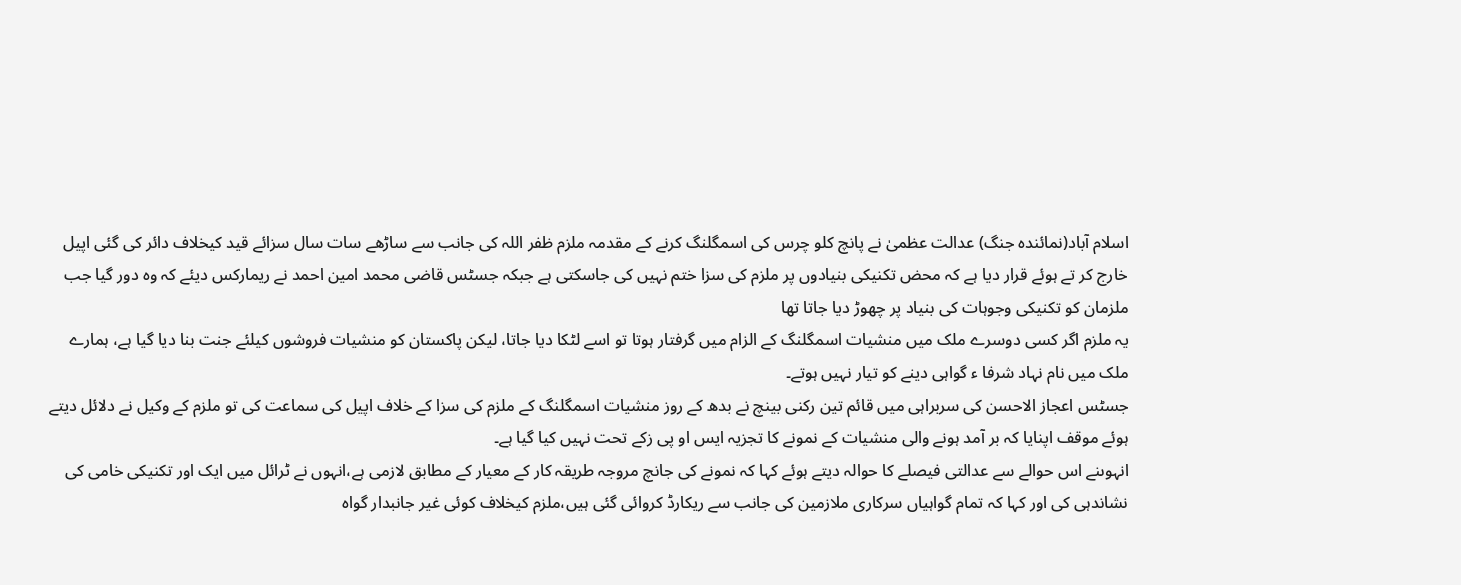اسلام آباد(نمائندہ جنگ) عدالت عظمیٰ نے پانچ کلو چرس کی اسمگلنگ کرنے کے مقدمہ ملزم ظفر اللہ کی جانب سے ساڑھے سات سال سزائے قید کیخلاف دائر کی گئی اپیل خارج کر تے ہوئے قرار دیا ہے کہ محض تکنیکی بنیادوں پر ملزم کی سزا ختم نہیں کی جاسکتی ہے جبکہ جسٹس قاضی محمد امین احمد نے ریمارکس دیئے کہ وہ دور گیا جب ملزمان کو تکنیکی وجوہات کی بنیاد پر چھوڑ دیا جاتا تھا
یہ ملزم اگر کسی دوسرے ملک میں منشیات اسمگلنگ کے الزام میں گرفتار ہوتا تو اسے لٹکا دیا جاتا، لیکن پاکستان کو منشیات فروشوں کیلئے جنت بنا دیا گیا ہے، ہمارے ملک میں نام نہاد شرفا ء گواہی دینے کو تیار نہیں ہوتے۔
جسٹس اعجاز الاحسن کی سربراہی میں قائم تین رکنی بینچ نے بدھ کے روز منشیات اسمگلنگ کے ملزم کی سزا کے خلاف اپیل کی سماعت کی تو ملزم کے وکیل نے دلائل دیتے ہوئے موقف اپنایا کہ بر آمد ہونے والی منشیات کے نمونے کا تجزیہ ایس او پی زکے تحت نہیں کیا گیا ہے۔
انہوںنے اس حوالے سے عدالتی فیصلے کا حوالہ دیتے ہوئے کہا کہ نمونے کی جانچ مروجہ طریقہ کار کے معیار کے مطابق لازمی ہے،انہوں نے ٹرائل میں ایک اور تکنیکی خامی کی نشاندہی کی اور کہا کہ تمام گواہیاں سرکاری ملازمین کی جانب سے ریکارڈ کروائی گئی ہیں،ملزم کیخلاف کوئی غیر جانبدار گواہ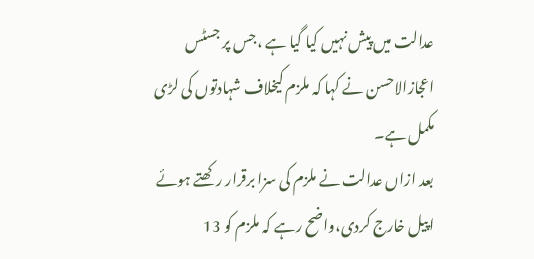عدالت میں پیش نہیں کیا گیا ہے ،جس پر جسٹس اعجازالاحسن نے کہا کہ ملزم کیخلاف شہادتوں کی لڑی مکمل ہے۔
بعد ازاں عدالت نے ملزم کی سزا برقرار رکھتے ہوئے اپیل خارج کردی،واضح رہے کہ ملزم کو 13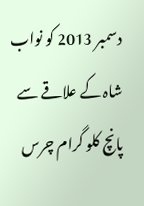دسمبر 2013 کو نواب شاہ کے علاقے سے پانچ کلو گرام چرس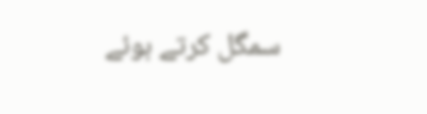سمگل کرتے ہوئے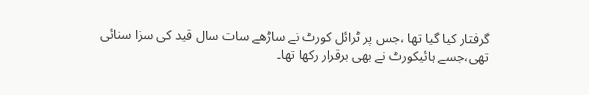گرفتار کیا گیا تھا ،جس پر ٹرائل کورٹ نے ساڑھے سات سال قید کی سزا سنائی تھی،جسے ہائیکورٹ نے بھی برقرار رکھا تھا۔